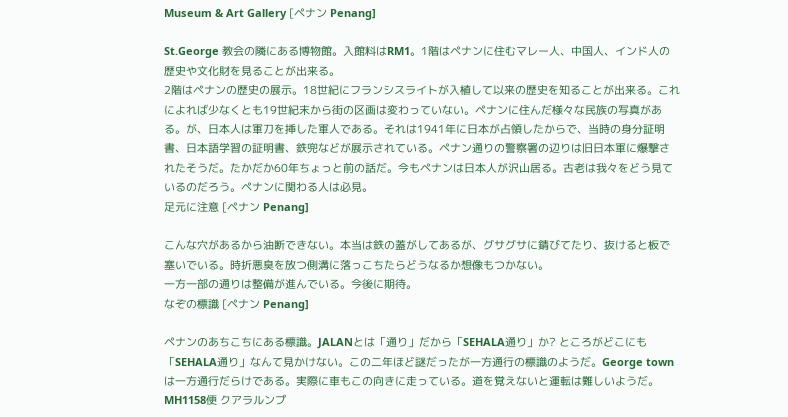Museum & Art Gallery [ペナン Penang]

St.George 教会の隣にある博物館。入館料はRM1。1階はペナンに住むマレー人、中国人、インド人の歴史や文化財を見ることが出来る。
2階はペナンの歴史の展示。18世紀にフランシスライトが入植して以来の歴史を知ることが出来る。これによれば少なくとも19世紀末から街の区画は変わっていない。ペナンに住んだ様々な民族の写真がある。が、日本人は軍刀を挿した軍人である。それは1941年に日本が占領したからで、当時の身分証明書、日本語学習の証明書、鉄兜などが展示されている。ペナン通りの警察署の辺りは旧日本軍に爆撃されたそうだ。たかだか60年ちょっと前の話だ。今もペナンは日本人が沢山居る。古老は我々をどう見ているのだろう。ペナンに関わる人は必見。
足元に注意 [ペナン Penang]

こんな穴があるから油断できない。本当は鉄の蓋がしてあるが、グサグサに錆びてたり、抜けると板で塞いでいる。時折悪臭を放つ側溝に落っこちたらどうなるか想像もつかない。
一方一部の通りは整備が進んでいる。今後に期待。
なぞの標識 [ペナン Penang]

ペナンのあちこちにある標識。JALANとは「通り」だから「SEHALA通り」か? ところがどこにも「SEHALA通り」なんて見かけない。この二年ほど謎だったが一方通行の標識のようだ。George townは一方通行だらけである。実際に車もこの向きに走っている。道を覚えないと運転は難しいようだ。
MH1158便 クアラルンプ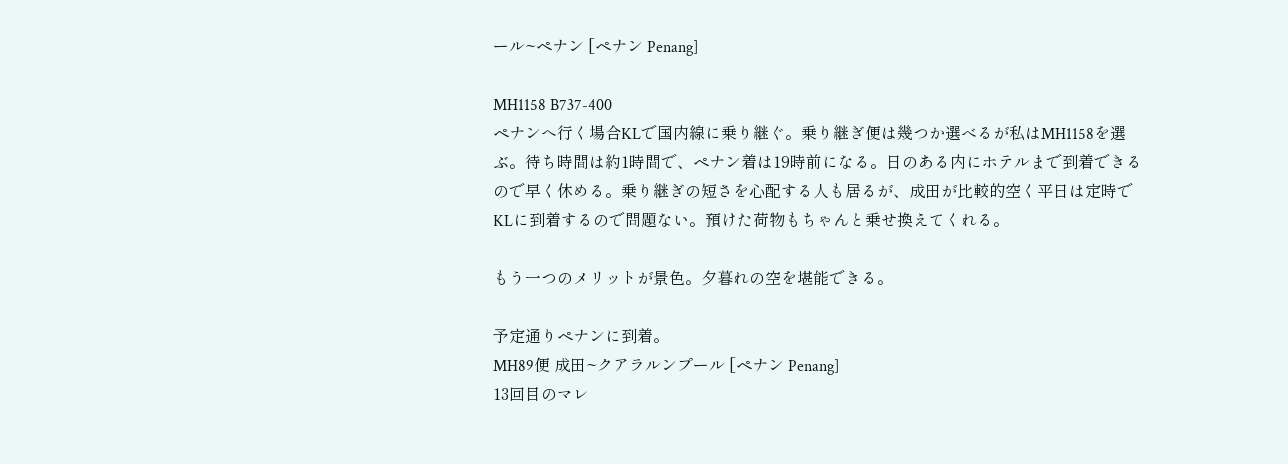ール~ペナン [ペナン Penang]

MH1158 B737-400
ペナンへ行く場合KLで国内線に乗り継ぐ。乗り継ぎ便は幾つか選べるが私はMH1158を選ぶ。待ち時間は約1時間で、ペナン着は19時前になる。日のある内にホテルまで到着できるので早く休める。乗り継ぎの短さを心配する人も居るが、成田が比較的空く平日は定時でKLに到着するので問題ない。預けた荷物もちゃんと乗せ換えてくれる。

もう一つのメリットが景色。夕暮れの空を堪能できる。

予定通りペナンに到着。
MH89便 成田~クアラルンプール [ペナン Penang]
13回目のマレ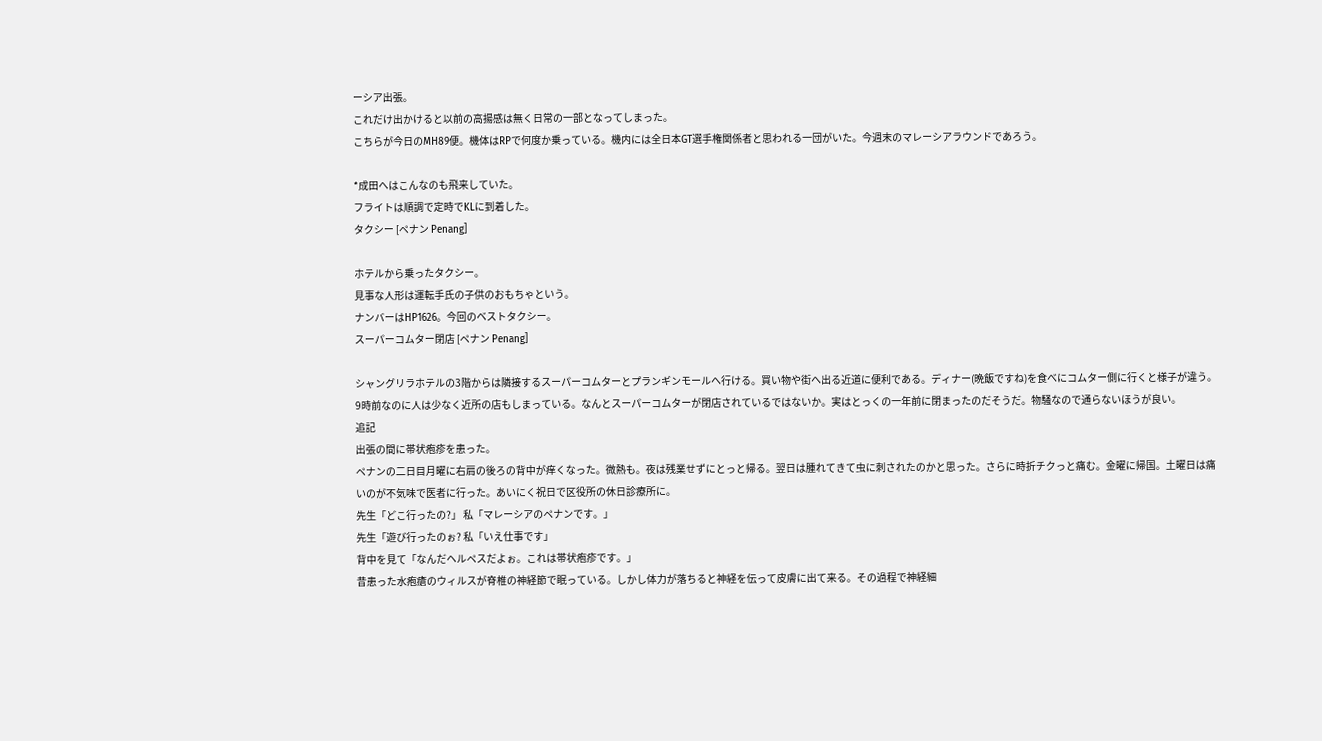ーシア出張。
これだけ出かけると以前の高揚感は無く日常の一部となってしまった。
こちらが今日のMH89便。機体はRPで何度か乗っている。機内には全日本GT選手権関係者と思われる一団がいた。今週末のマレーシアラウンドであろう。

*成田へはこんなのも飛来していた。
フライトは順調で定時でKLに到着した。
タクシー [ペナン Penang]

ホテルから乗ったタクシー。
見事な人形は運転手氏の子供のおもちゃという。
ナンバーはHP1626。今回のベストタクシー。
スーパーコムター閉店 [ペナン Penang]

シャングリラホテルの3階からは隣接するスーパーコムターとプランギンモールへ行ける。買い物や街へ出る近道に便利である。ディナー(晩飯ですね)を食べにコムター側に行くと様子が違う。9時前なのに人は少なく近所の店もしまっている。なんとスーパーコムターが閉店されているではないか。実はとっくの一年前に閉まったのだそうだ。物騒なので通らないほうが良い。
追記
出張の間に帯状疱疹を患った。
ペナンの二日目月曜に右肩の後ろの背中が痒くなった。微熱も。夜は残業せずにとっと帰る。翌日は腫れてきて虫に刺されたのかと思った。さらに時折チクっと痛む。金曜に帰国。土曜日は痛いのが不気味で医者に行った。あいにく祝日で区役所の休日診療所に。
先生「どこ行ったの?」 私「マレーシアのペナンです。」
先生「遊び行ったのぉ? 私「いえ仕事です」
背中を見て「なんだヘルペスだよぉ。これは帯状疱疹です。」
昔患った水疱瘡のウィルスが脊椎の神経節で眠っている。しかし体力が落ちると神経を伝って皮膚に出て来る。その過程で神経細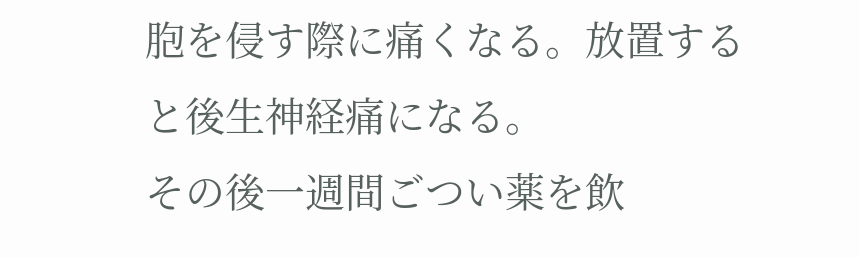胞を侵す際に痛くなる。放置すると後生神経痛になる。
その後一週間ごつい薬を飲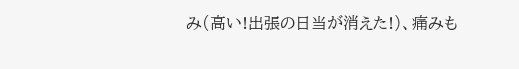み(高い!出張の日当が消えた!)、痛みも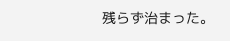残らず治まった。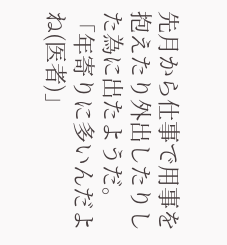先月から仕事で用事を抱えたり外出したりした為に出たようだ。
「年寄りに多いんだよね(医者)」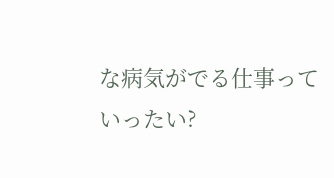な病気がでる仕事っていったい?